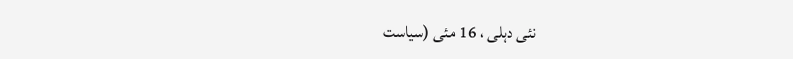نئی دہلی ، 16 مئی (سیاست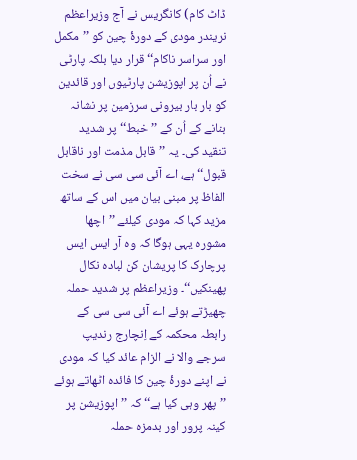ڈاٹ کام) کانگریس نے آج وزیراعظم نریندر مودی کے دورۂ چین کو ’’مکمل اور سراسر ناکام‘‘ قرار دیا بلکہ پارٹی نے اُن پر اپوزیشن پارٹیوں اور قائدین کو بار بار بیرونی سرزمین پر نشانہ بنانے کے اُن کے ’’ خبط‘‘ پر شدید تنقید کی۔ یہ ’’قابل مذمت اور ناقابل قبول‘‘ ہے، اے آئی سی سی نے سخت الفاظ پر مبنی بیان میں اس کے ساتھ مزید کہا کہ مودی کیلئے ’’اچھا مشورہ یہی ہوگا کہ وہ آر ایس ایس پرچارک کا پریشان کن لبادہ نکال پھینکیں‘‘۔ وزیراعظم پر شدید حملہ چھیڑتے ہوئے اے آئی سی سی کے رابطہ محکمہ کے اِنچارج رندیپ سرجے والا نے الزام عائد کیا کہ مودی نے اپنے دورۂ چین کا فائدہ اٹھاتے ہوئے ’’پھر وہی کیا ہے‘‘ کہ ’’اپوزیشن پر کینہ پرور اور بدمزہ حملہ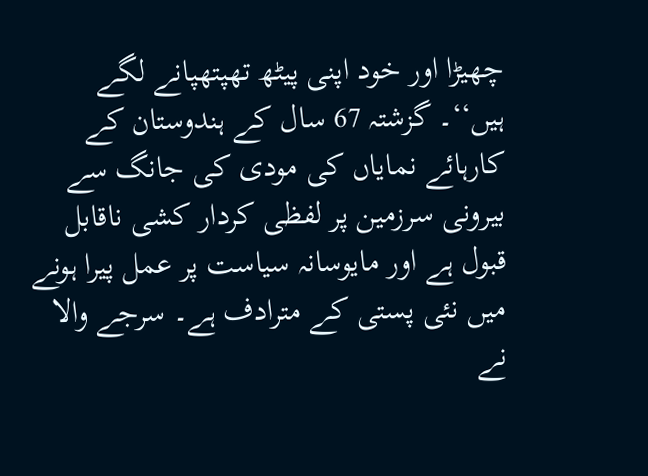چھیڑا اور خود اپنی پیٹھ تھپتھپانے لگے ہیں‘‘۔ گزشتہ 67 سال کے ہندوستان کے کارہائے نمایاں کی مودی کی جانگ سے بیرونی سرزمین پر لفظی کردار کشی ناقابل قبول ہے اور مایوسانہ سیاست پر عمل پیرا ہونے میں نئی پستی کے مترادف ہے۔ سرجے والا نے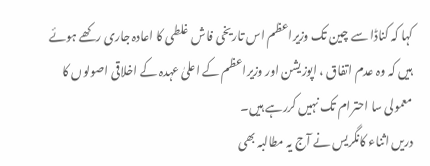کہا کہ کناڈا سے چین تک وزیراعظم اس تاریخی فاش غلطی کا اعادہ جاری رکھے ہوئے ہیں کہ وہ عدم اتفاق ، اپوزیشن اور وزیراعظم کے اعلیٰ عہدہ کے اخلاقی اصولوں کا معمولی سا احترام تک نہیں کررہے ہیں۔
دریں اثناء کانگریس نے آج یہ مطالبہ بھی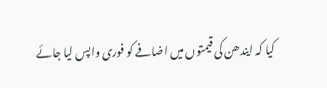کیا کہ ایندھن کی قیمتوں میں اضافے کو فوری واپس لیا جائے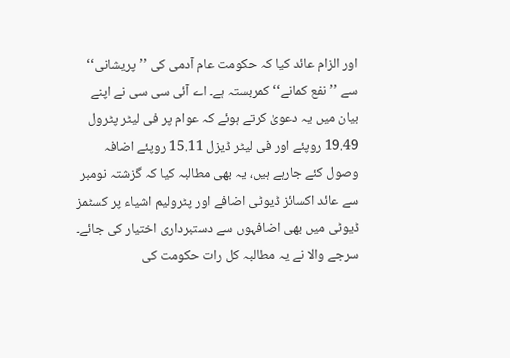اور الزام عائد کیا کہ حکومت عام آدمی کی ’’پریشانی‘‘ سے ’’نفع کمانے‘‘ کمربستہ ہے۔ اے آئی سی سی نے اپنے بیان میں یہ دعویٰ کرتے ہوئے کہ عوام پر فی لیٹر پٹرول 19.49 روپئے اور فی لیٹر ڈیزل 15.11 روپئے اضافہ وصول کئے جارہے ہیں، یہ بھی مطالبہ کیا کہ گزشتہ نومبر سے عائد اکسائز ڈیوٹی اضافے اور پٹرولیم اشیاء پر کسٹمز ڈیوٹی میں بھی اضافہوں سے دستبرداری اختیار کی جائے۔ سرجے والا نے یہ مطالبہ کل رات حکومت کی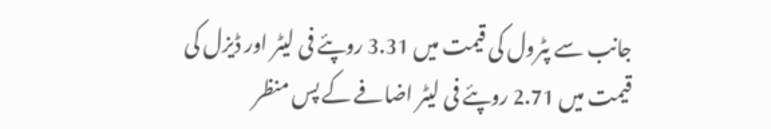جانب سے پٹرول کی قیمت میں 3.31 روپئے فی لیٹر اور ڈیزل کی قیمت میں 2.71 روپئے فی لیٹر اضافے کے پس منظر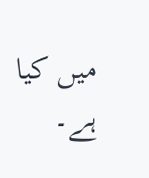میں کیا ہے۔